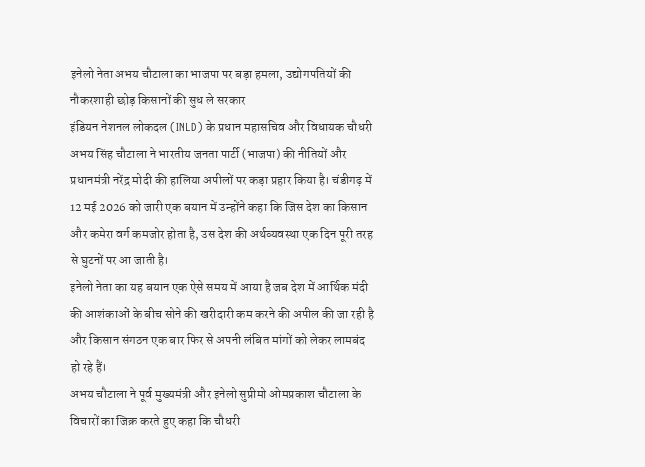इनेलो नेता अभय चौटाला का भाजपा पर बड़ा हमला, उद्योगपतियों की नौकरशाही छोड़ किसानों की सुध ले सरकार
इंडियन नेशनल लोकदल (INLD) के प्रधान महासचिव और विधायक चौधरी अभय सिंह चौटाला ने भारतीय जनता पार्टी (भाजपा) की नीतियों और प्रधानमंत्री नरेंद्र मोदी की हालिया अपीलों पर कड़ा प्रहार किया है। चंडीगढ़ में 12 मई 2026 को जारी एक बयान में उन्होंने कहा कि जिस देश का किसान और कमेरा वर्ग कमजोर होता है, उस देश की अर्थव्यवस्था एक दिन पूरी तरह से घुटनों पर आ जाती है।
इनेलो नेता का यह बयान एक ऐसे समय में आया है जब देश में आर्थिक मंदी की आशंकाओं के बीच सोने की खरीदारी कम करने की अपील की जा रही है और किसान संगठन एक बार फिर से अपनी लंबित मांगों को लेकर लामबंद हो रहे हैं।
अभय चौटाला ने पूर्व मुख्यमंत्री और इनेलो सुप्रीमो ओमप्रकाश चौटाला के विचारों का जिक्र करते हुए कहा कि चौधरी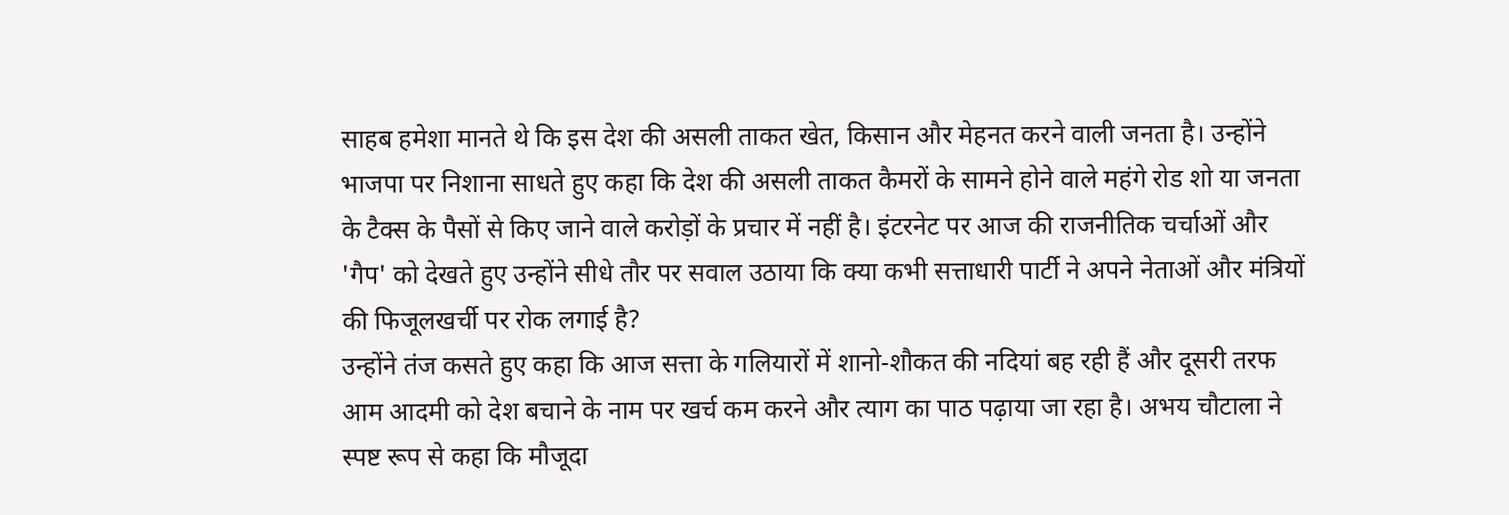साहब हमेशा मानते थे कि इस देश की असली ताकत खेत, किसान और मेहनत करने वाली जनता है। उन्होंने भाजपा पर निशाना साधते हुए कहा कि देश की असली ताकत कैमरों के सामने होने वाले महंगे रोड शो या जनता के टैक्स के पैसों से किए जाने वाले करोड़ों के प्रचार में नहीं है। इंटरनेट पर आज की राजनीतिक चर्चाओं और 'गैप' को देखते हुए उन्होंने सीधे तौर पर सवाल उठाया कि क्या कभी सत्ताधारी पार्टी ने अपने नेताओं और मंत्रियों की फिजूलखर्ची पर रोक लगाई है?
उन्होंने तंज कसते हुए कहा कि आज सत्ता के गलियारों में शानो-शौकत की नदियां बह रही हैं और दूसरी तरफ आम आदमी को देश बचाने के नाम पर खर्च कम करने और त्याग का पाठ पढ़ाया जा रहा है। अभय चौटाला ने स्पष्ट रूप से कहा कि मौजूदा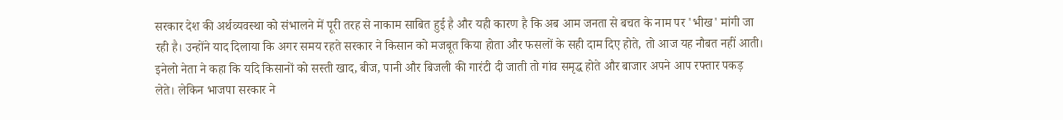सरकार देश की अर्थव्यवस्था को संभालने में पूरी तरह से नाकाम साबित हुई है और यही कारण है कि अब आम जनता से बचत के नाम पर 'भीख' मांगी जा रही है। उन्होंने याद दिलाया कि अगर समय रहते सरकार ने किसान को मजबूत किया होता और फसलों के सही दाम दिए होते, तो आज यह नौबत नहीं आती।
इनेलो नेता ने कहा कि यदि किसानों को सस्ती खाद, बीज, पानी और बिजली की गारंटी दी जाती तो गांव समृद्ध होते और बाजार अपने आप रफ्तार पकड़ लेते। लेकिन भाजपा सरकार ने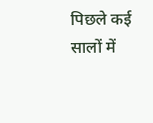पिछले कई सालों में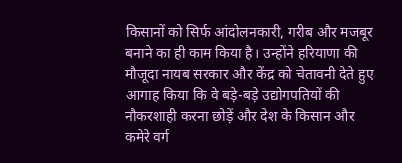किसानों को सिर्फ आंदोलनकारी, गरीब और मजबूर बनाने का ही काम किया है। उन्होंने हरियाणा की मौजूदा नायब सरकार और केंद्र को चेतावनी देते हुए आगाह किया कि वे बड़े-बड़े उद्योगपतियों की नौकरशाही करना छोड़ें और देश के किसान और कमेरे वर्ग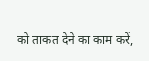को ताकत देने का काम करें,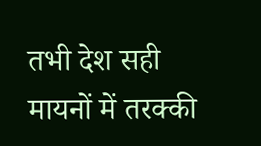तभी देश सही मायनों में तरक्की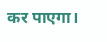कर पाएगा।